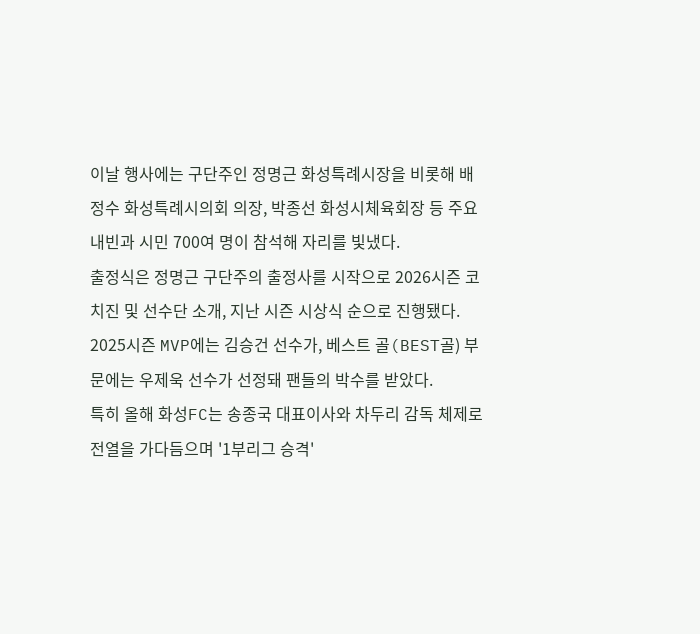이날 행사에는 구단주인 정명근 화성특례시장을 비롯해 배정수 화성특례시의회 의장, 박종선 화성시체육회장 등 주요 내빈과 시민 700여 명이 참석해 자리를 빛냈다.
출정식은 정명근 구단주의 출정사를 시작으로 2026시즌 코치진 및 선수단 소개, 지난 시즌 시상식 순으로 진행됐다. 2025시즌 MVP에는 김승건 선수가, 베스트 골(BEST골) 부문에는 우제욱 선수가 선정돼 팬들의 박수를 받았다.
특히 올해 화성FC는 송종국 대표이사와 차두리 감독 체제로 전열을 가다듬으며 '1부리그 승격'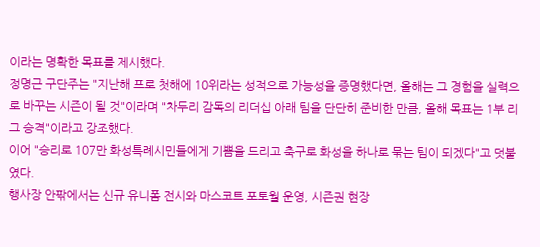이라는 명확한 목표를 제시했다.
정명근 구단주는 "지난해 프로 첫해에 10위라는 성적으로 가능성을 증명했다면, 올해는 그 경험을 실력으로 바꾸는 시즌이 될 것"이라며 "차두리 감독의 리더십 아래 팀을 단단히 준비한 만큼, 올해 목표는 1부 리그 승격"이라고 강조했다.
이어 "승리로 107만 화성특례시민들에게 기쁨을 드리고 축구로 화성을 하나로 묶는 팀이 되겠다"고 덧붙였다.
행사장 안팎에서는 신규 유니폼 전시와 마스코트 포토월 운영, 시즌권 현장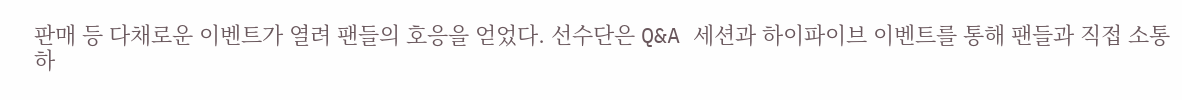판매 등 다채로운 이벤트가 열려 팬들의 호응을 얻었다. 선수단은 Q&A 세션과 하이파이브 이벤트를 통해 팬들과 직접 소통하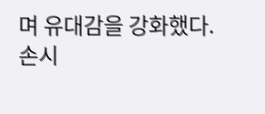며 유대감을 강화했다.
손시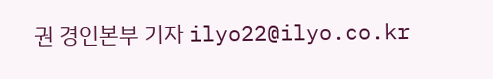권 경인본부 기자 ilyo22@ilyo.co.kr